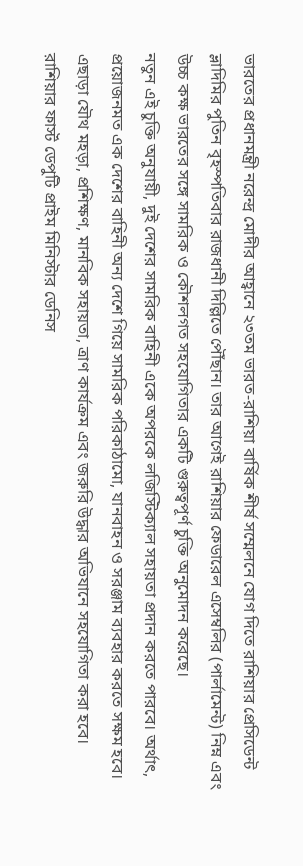ভারতের প্রধানমন্ত্রী নরেন্দ্র মোদীর আহ্বানে ২৩তম ভারত-রাশিয়া বার্ষিক শীর্ষ সম্মেলনে যোগ দিতে রাশিয়ার প্রেসিডেন্ট ভ্লাদিমির পুতিন বৃহস্পতিবার রাজধানী দিল্লিতে পৌঁছান। তার আগেই রাশিয়ার ফেডারেল এসেম্বলির (পার্লামেন্ট) নিম্ন এবং উচ্চ কক্ষ ভারতের সঙ্গে সামরিক ও কৌশলগত সহযোগিতার একটি গুরুত্বপূর্ণ চুক্তি অনুমোদন করেছে।
নতুন এই চুক্তি অনুযায়ী, দুই দেশের সামরিক বাহিনী একে অপরকে লজিস্টিক্যাল সহায়তা প্রদান করতে পারবে। অর্থাৎ, প্রয়োজনমত এক দেশের বাহিনী অন্য দেশে গিয়ে সামরিক পরিকাঠামো, যানবাহন ও সরঞ্জাম ব্যবহার করতে সক্ষম হবে। এছাড়া যৌথ মহড়া, প্রশিক্ষণ, মানবিক সহায়তা, ত্রাণ কার্যক্রম এবং জরুরি উদ্ধার অভিযানে সহযোগিতা করা হবে।
রাশিয়ার ফার্স্ট ডেপুটি প্রাইম মিনিস্টার ডেনিস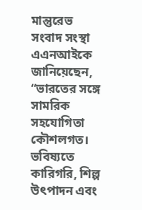মান্তুরেভ সংবাদ সংস্থা এএনআইকে জানিয়েছেন, “ভারতের সঙ্গে সামরিক সহযোগিতা কৌশলগত। ভবিষ্যতে কারিগরি, শিল্প উৎপাদন এবং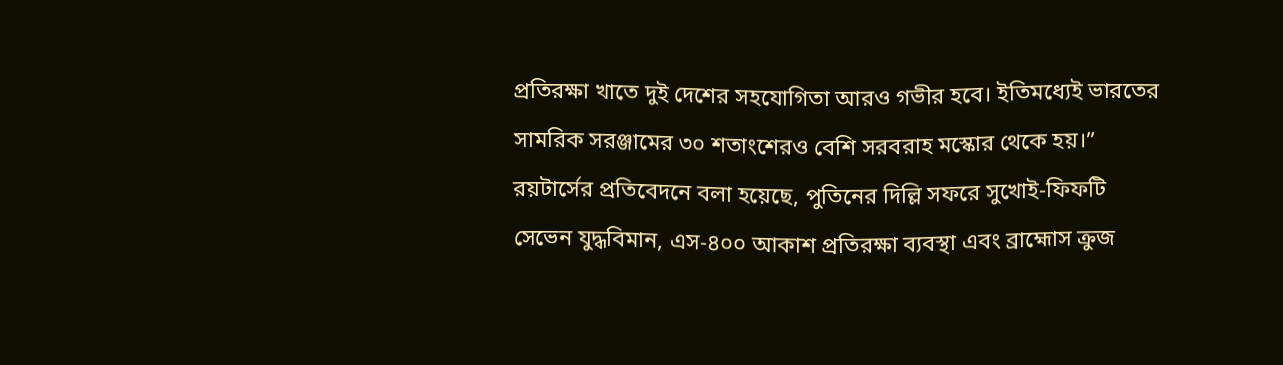প্রতিরক্ষা খাতে দুই দেশের সহযোগিতা আরও গভীর হবে। ইতিমধ্যেই ভারতের সামরিক সরঞ্জামের ৩০ শতাংশেরও বেশি সরবরাহ মস্কোর থেকে হয়।”
রয়টার্সের প্রতিবেদনে বলা হয়েছে, পুতিনের দিল্লি সফরে সুখোই-ফিফটি সেভেন যুদ্ধবিমান, এস-৪০০ আকাশ প্রতিরক্ষা ব্যবস্থা এবং ব্রাহ্মোস ক্রুজ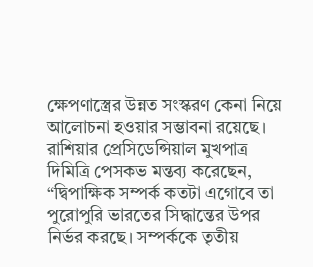ক্ষেপণাস্ত্রের উন্নত সংস্করণ কেনা নিয়ে আলোচনা হওয়ার সম্ভাবনা রয়েছে।
রাশিয়ার প্রেসিডেন্সিয়াল মুখপাত্র দিমিত্রি পেসকভ মন্তব্য করেছেন, “দ্বিপাক্ষিক সম্পর্ক কতটা এগোবে তা পুরোপুরি ভারতের সিদ্ধান্তের উপর নির্ভর করছে। সম্পর্ককে তৃতীয়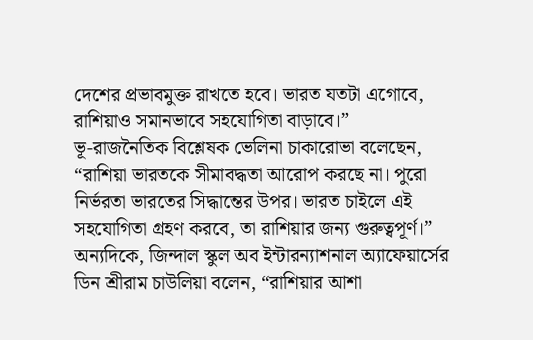দেশের প্রভাবমুক্ত রাখতে হবে। ভারত যতটা এগোবে, রাশিয়াও সমানভাবে সহযোগিতা বাড়াবে।”
ভূ-রাজনৈতিক বিশ্লেষক ভেলিনা চাকারোভা বলেছেন, “রাশিয়া ভারতকে সীমাবদ্ধতা আরোপ করছে না। পুরো নির্ভরতা ভারতের সিদ্ধান্তের উপর। ভারত চাইলে এই সহযোগিতা গ্রহণ করবে, তা রাশিয়ার জন্য গুরুত্বপূর্ণ।”
অন্যদিকে, জিন্দাল স্কুল অব ইন্টারন্যাশনাল অ্যাফেয়ার্সের ডিন শ্রীরাম চাউলিয়া বলেন, “রাশিয়ার আশা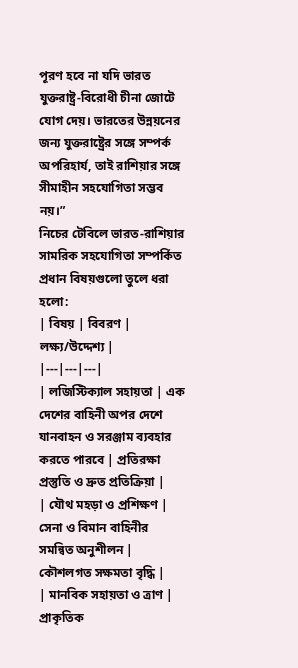পূরণ হবে না যদি ভারত যুক্তরাষ্ট্র-বিরোধী চীনা জোটে যোগ দেয়। ভারতের উন্নয়নের জন্য যুক্তরাষ্ট্রের সঙ্গে সম্পর্ক অপরিহার্য, তাই রাশিয়ার সঙ্গে সীমাহীন সহযোগিতা সম্ভব নয়।”
নিচের টেবিলে ভারত-রাশিয়ার সামরিক সহযোগিতা সম্পর্কিত প্রধান বিষয়গুলো তুলে ধরা হলো:
| বিষয় | বিবরণ | লক্ষ্য/উদ্দেশ্য |
|---|---|---|
| লজিস্টিক্যাল সহায়তা | এক দেশের বাহিনী অপর দেশে যানবাহন ও সরঞ্জাম ব্যবহার করতে পারবে | প্রতিরক্ষা প্রস্তুতি ও দ্রুত প্রতিক্রিয়া |
| যৌথ মহড়া ও প্রশিক্ষণ | সেনা ও বিমান বাহিনীর সমন্বিত অনুশীলন | কৌশলগত সক্ষমতা বৃদ্ধি |
| মানবিক সহায়তা ও ত্রাণ | প্রাকৃতিক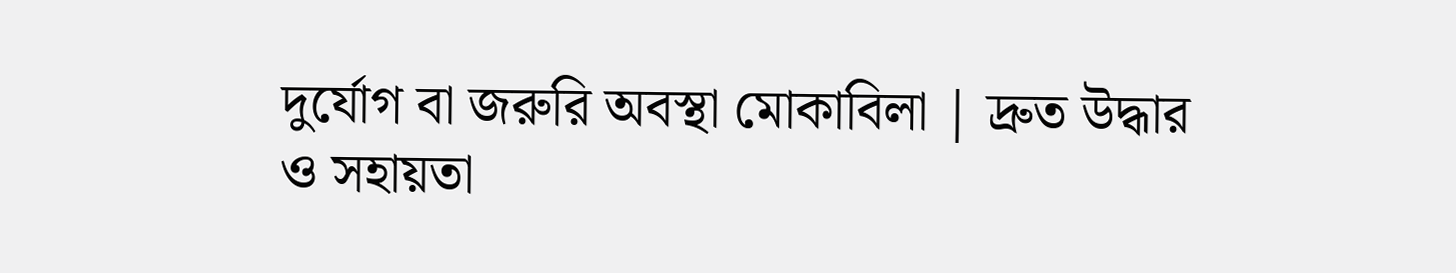দুর্যোগ বা জরুরি অবস্থা মোকাবিলা | দ্রুত উদ্ধার ও সহায়তা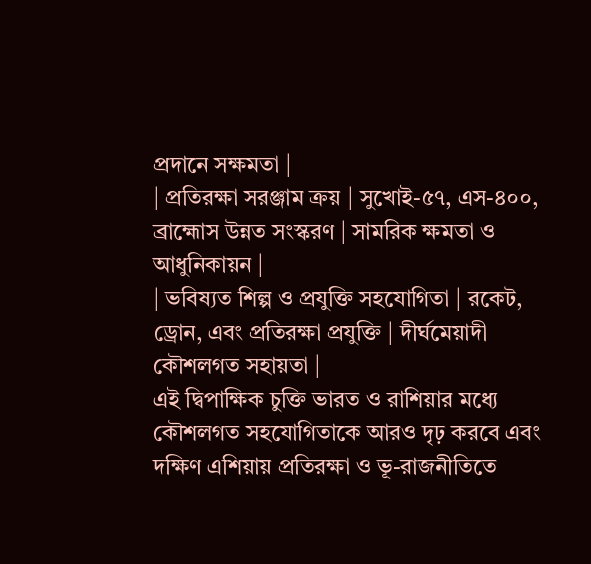প্রদানে সক্ষমতা |
| প্রতিরক্ষা সরঞ্জাম ক্রয় | সুখোই-৫৭, এস-৪০০, ব্রাহ্মোস উন্নত সংস্করণ | সামরিক ক্ষমতা ও আধুনিকায়ন |
| ভবিষ্যত শিল্প ও প্রযুক্তি সহযোগিতা | রকেট, ড্রোন, এবং প্রতিরক্ষা প্রযুক্তি | দীর্ঘমেয়াদী কৌশলগত সহায়তা |
এই দ্বিপাক্ষিক চুক্তি ভারত ও রাশিয়ার মধ্যে কৌশলগত সহযোগিতাকে আরও দৃঢ় করবে এবং দক্ষিণ এশিয়ায় প্রতিরক্ষা ও ভূ-রাজনীতিতে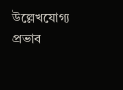উল্লেখযোগ্য প্রভাব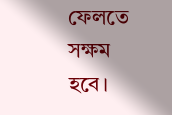ফেলতে সক্ষম হবে।